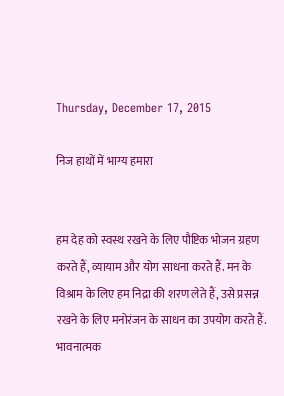Thursday, December 17, 2015

निज हाथों में भाग्य हमारा


हम देह को स्वस्थ रखने के लिए पौष्टिक भोजन ग्रहण करते हैं, व्यायाम और योग साधना करते हैं. मन के विश्राम के लिए हम निद्रा की शरण लेते हैं, उसे प्रसन्न रखने के लिए मनोरंजन के साधन का उपयोग करते हैं. भावनात्मक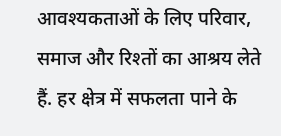आवश्यकताओं के लिए परिवार, समाज और रिश्तों का आश्रय लेते हैं. हर क्षेत्र में सफलता पाने के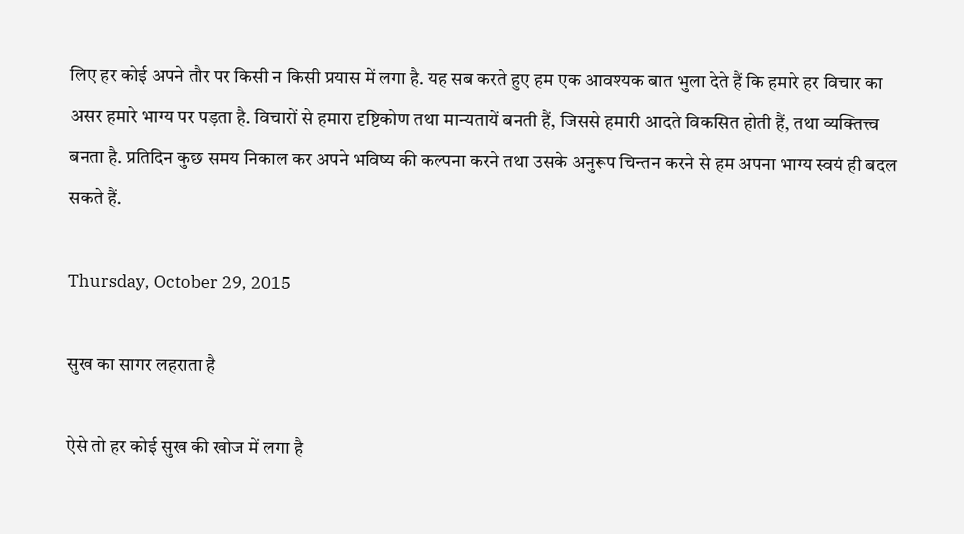लिए हर कोई अपने तौर पर किसी न किसी प्रयास में लगा है. यह सब करते हुए हम एक आवश्यक बात भुला देते हैं कि हमारे हर विचार का असर हमारे भाग्य पर पड़ता है. विचारों से हमारा दृष्टिकोण तथा मान्यतायें बनती हैं, जिससे हमारी आदते विकसित होती हैं, तथा व्यक्तित्त्व बनता है. प्रतिदिन कुछ समय निकाल कर अपने भविष्य की कल्पना करने तथा उसके अनुरूप चिन्तन करने से हम अपना भाग्य स्वयं ही बदल सकते हैं.

Thursday, October 29, 2015

सुख का सागर लहराता है

ऐसे तो हर कोई सुख की खोज में लगा है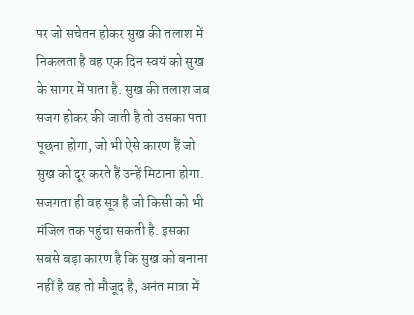पर जो सचेतन होकर सुख की तलाश में निकलता है वह एक दिन स्वयं को सुख के सागर में पाता है. सुख की तलाश जब सजग होकर की जाती है तो उसका पता पूछना होगा, जो भी ऐसे कारण हैं जो सुख को दूर करते हैं उन्हें मिटाना होगा. सजगता ही वह सूत्र है जो किसी को भी मंजिल तक पहुंचा सकती है. इसका सबसे बड़ा कारण है कि सुख को बनाना नहीं है वह तो मौजूद है, अनंत मात्रा में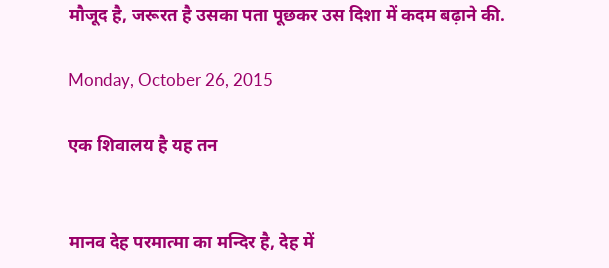मौजूद है, जरूरत है उसका पता पूछकर उस दिशा में कदम बढ़ाने की.

Monday, October 26, 2015

एक शिवालय है यह तन


मानव देह परमात्मा का मन्दिर है, देह में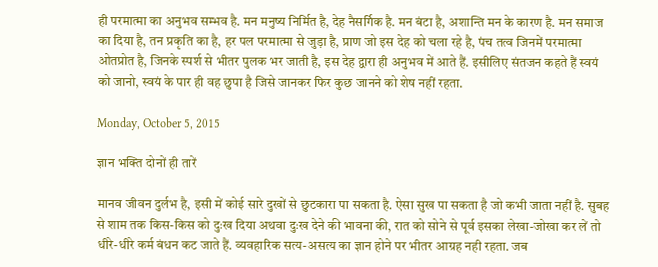ही परमात्मा का अनुभव सम्भव है. मन मनुष्य निर्मित है, देह नैसर्गिक है. मन बंटा है, अशान्ति मन के कारण है. मन समाज का दिया है, तन प्रकृति का है, हर पल परमात्मा से जुड़ा है, प्राण जो इस देह को चला रहे है, पंच तत्व जिनमें परमात्मा ओतप्रोत है, जिनके स्पर्श से भीतर पुलक भर जाती है, इस देह द्वारा ही अनुभव में आते हैं. इसीलिए संतजन कहते हैं स्वयं को जानो, स्वयं के पार ही वह छुपा है जिसे जानकर फिर कुछ जानने को शेष नहीं रहता.

Monday, October 5, 2015

ज्ञान भक्ति दोनों ही तारें

मानव जीवन दुर्लभ है, इसी में कोई सारे दुखों से छुटकारा पा सकता है. ऐसा सुख पा सकता है जो कभी जाता नहीं है. सुबह से शाम तक किस-किस को दुःख दिया अथवा दुःख देने की भावना की, रात को सोने से पूर्व इसका लेखा-जोखा कर लें तो धीरे-धीरे कर्म बंधन कट जाते हैं. व्यवहारिक सत्य-असत्य का ज्ञान होने पर भीतर आग्रह नही रहता. जब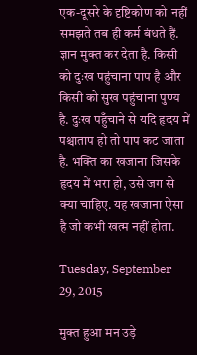एक-दूसरे के दृष्टिकोण को नहीं समझते तब ही कर्म बंधते हैं. ज्ञान मुक्त कर देता है. किसी को दुःख पहुंचाना पाप है और किसी को सुख पहुंचाना पुण्य है. दुःख पहुँचाने से यदि हृदय में पश्चाताप हो तो पाप कट जाता है. भक्ति का खजाना जिसके हृदय में भरा हो, उसे जग से क्या चाहिए. यह खजाना ऐसा है जो कभी खत्म नहीं होता.

Tuesday, September 29, 2015

मुक्त हुआ मन उड़े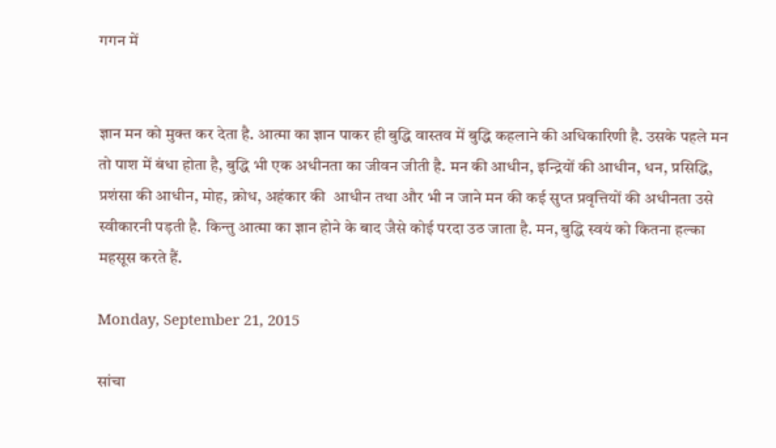गगन में


ज्ञान मन को मुक्त कर देता है. आत्मा का ज्ञान पाकर ही बुद्धि वास्तव में बुद्धि कहलाने की अधिकारिणी है. उसके पहले मन तो पाश में बंधा होता है, बुद्धि भी एक अधीनता का जीवन जीती है. मन की आधीन, इन्द्रियों की आधीन, धन, प्रसिद्धि, प्रशंसा की आधीन, मोह, क्रोध, अहंकार की  आधीन तथा और भी न जाने मन की कई सुप्त प्रवृत्तियों की अधीनता उसे स्वीकारनी पड़ती है. किन्तु आत्मा का ज्ञान होने के बाद जैसे कोई परदा उठ जाता है. मन, बुद्धि स्वयं को कितना हल्का महसूस करते हैं.

Monday, September 21, 2015

सांचा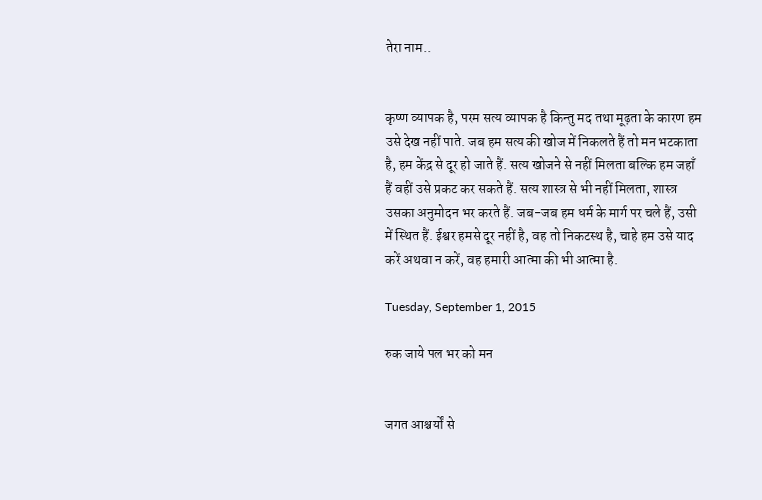तेरा नाम..


कृष्ण व्यापक है, परम सत्य व्यापक है किन्तु मद तथा मूढ़ता के कारण हम उसे देख नहीं पाते. जब हम सत्य की खोज में निकलते हैं तो मन भटकाता है, हम केंद्र से दूर हो जाते हैं. सत्य खोजने से नहीं मिलता बल्कि हम जहाँ हैं वहीं उसे प्रकट कर सकते हैं. सत्य शास्त्र से भी नहीं मिलता, शास्त्र उसका अनुमोदन भर करते हैं. जब-जब हम धर्म के मार्ग पर चले हैं, उसी में स्थित हैं. ईश्वर हमसे दूर नहीं है, वह तो निकटस्थ है, चाहे हम उसे याद करें अथवा न करें, वह हमारी आत्मा की भी आत्मा है.

Tuesday, September 1, 2015

रुक जाये पल भर को मन


जगत आश्चर्यों से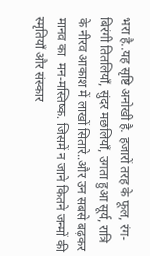भरा है..यह सृष्टि अनोखी है. हजारों तरह के फूल, रंग-बिरंगी तितलियाँ, सुंदर मछलियाँ, उगता हुआ सूर्य, रात्रि के नीरव आकाश में लाखों सितारे..और उन सबसे बढ़कर मानव का  मन-मस्तिष्क. जिसमें न जाने कितने जन्मों की स्मृतियाँ और संस्कार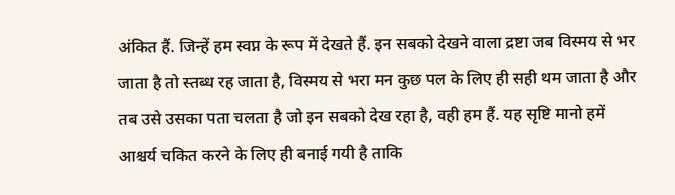अंकित हैं. जिन्हें हम स्वप्न के रूप में देखते हैं. इन सबको देखने वाला द्रष्टा जब विस्मय से भर जाता है तो स्तब्ध रह जाता है, विस्मय से भरा मन कुछ पल के लिए ही सही थम जाता है और तब उसे उसका पता चलता है जो इन सबको देख रहा है, वही हम हैं. यह सृष्टि मानो हमें आश्चर्य चकित करने के लिए ही बनाई गयी है ताकि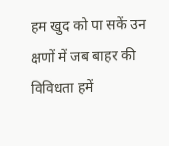हम खुद को पा सकें उन क्षणों में जब बाहर की विविधता हमें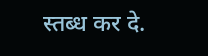स्तब्ध कर दे.